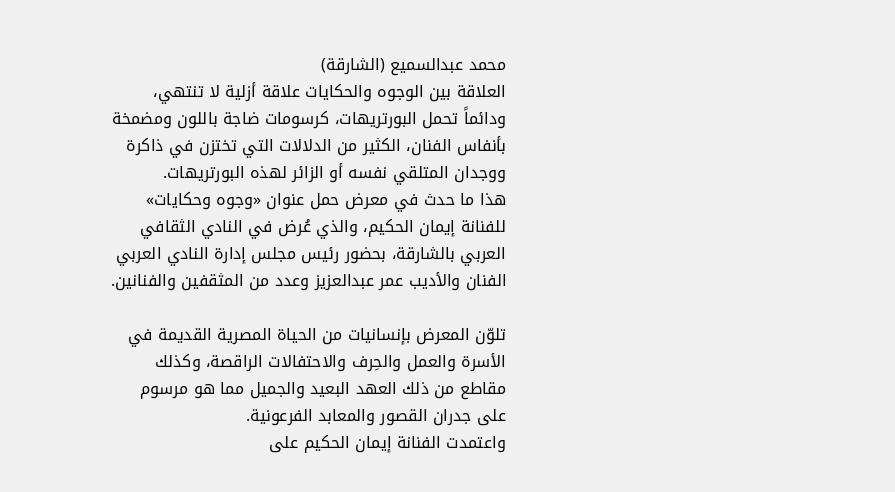محمد عبدالسميع (الشارقة)
العلاقة بين الوجوه والحكايات علاقة أزلية لا تنتهي، ودائماً تحمل البورتريهات، كرسومات ضاجة باللون ومضمخة بأنفاس الفنان، الكثير من الدلالات التي تختزن في ذاكرة ووجدان المتلقي نفسه أو الزائر لهذه البورتريهات.
هذا ما حدث في معرض حمل عنوان «وجوه وحكايات» للفنانة إيمان الحكيم، والذي عُرض في النادي الثقافي العربي بالشارقة، بحضور رئيس مجلس إدارة النادي العربي الفنان والأديب عمر عبدالعزيز وعدد من المثقفين والفنانين.

تلوّن المعرض بإنسانيات من الحياة المصرية القديمة في الأسرة والعمل والحِرف والاحتفالات الراقصة، وكذلك مقاطع من ذلك العهد البعيد والجميل مما هو مرسوم على جدران القصور والمعابد الفرعونية.
واعتمدت الفنانة إيمان الحكيم على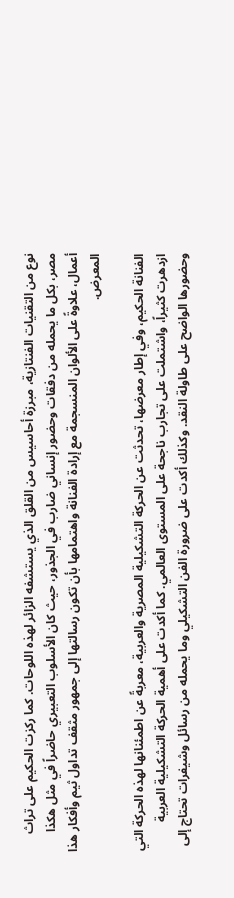نوع من التقنيات الفنتازية، مبرزة أحاسيس من القلق الذي يستشفه الزائر لهذه اللوحات. كما ركزت الحكيم على تراث مصر، بكل ما يحمله من دفقات وحضور إنساني ضارب في الجذور، حيث كان الأسلوب التعبيري حاضراً في مثل هكذا أعمال، علاوةً على الألوان المنسجمة مع إرادة الفنانة واهتمامها بأن تكون رسالتها إلى جمهور مثقف تداول ثيم وأفكار هذا المعرض.

الفنانة الحكيم، وفي إطار معرضها، تحدثت عن الحركة التشكيلية المصرية والعربية، معربةً عن اطمئنانها لهذه الحركة التي ازدهرت كثيراً، واشتملت على تجارب ناجحة على المستوى العالمي. كما أكدت على أهمية الحركة التشكيلية العربية وحضورها الواضح على طاولة النقد. وكذلك أكدت على ضرورة الفن التشكيلي وما يحمله من رسائل وشيفرات تحتاج إلى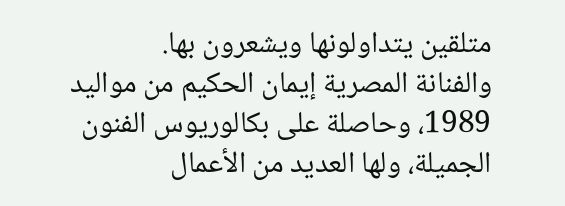متلقين يتداولونها ويشعرون بها.
والفنانة المصرية إيمان الحكيم من مواليد 1989، وحاصلة على بكالوريوس الفنون الجميلة، ولها العديد من الأعمال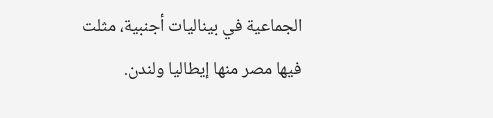الجماعية في بيناليات أجنبية، مثلت فيها مصر منها إيطاليا ولندن.